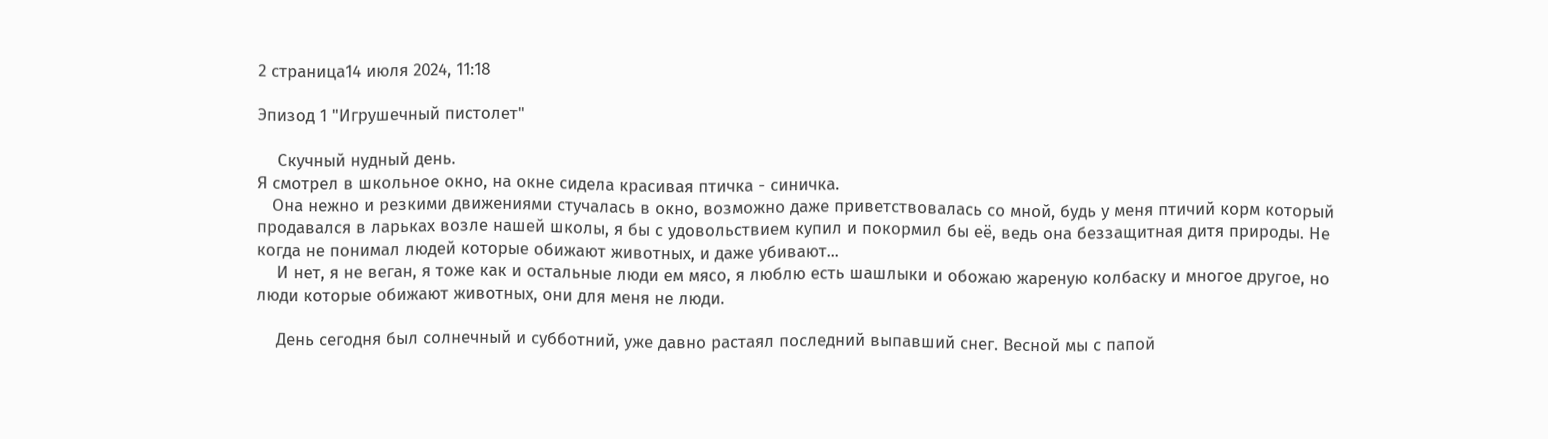2 страница14 июля 2024, 11:18

Эпизод 1 "Игрушечный пистолет"

    Скучный нудный день.
Я смотрел в школьное окно, на окне сидела красивая птичка - синичка.
   Она нежно и резкими движениями стучалась в окно, возможно даже приветствовалась со мной, будь у меня птичий корм который продавался в ларьках возле нашей школы, я бы с удовольствием купил и покормил бы её, ведь она беззащитная дитя природы. Не когда не понимал людей которые обижают животных, и даже убивают...
    И нет, я не веган, я тоже как и остальные люди ем мясо, я люблю есть шашлыки и обожаю жареную колбаску и многое другое, но люди которые обижают животных, они для меня не люди.

    День сегодня был солнечный и субботний, уже давно растаял последний выпавший снег. Весной мы с папой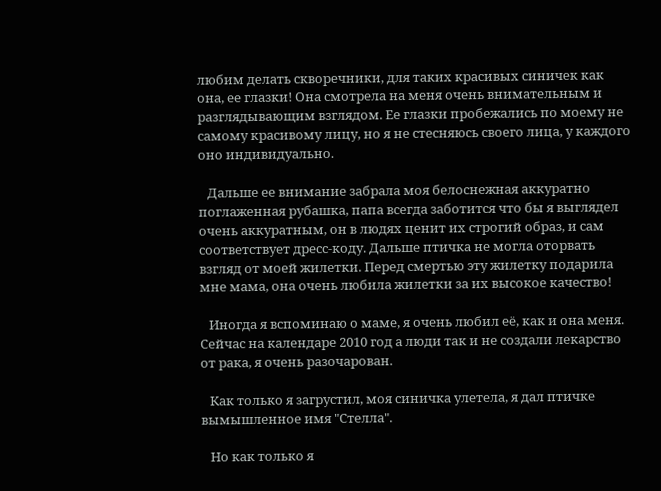любим делать скворечники, для таких красивых синичек как она, ее глазки! Она смотрела на меня очень внимательным и разглядывающим взглядом. Ее глазки пробежались по моему не самому красивому лицу, но я не стесняюсь своего лица, у каждого оно индивидуально.

   Дальше ее внимание забрала моя белоснежная аккуратно поглаженная рубашка, папа всегда заботится что бы я выглядел очень аккуратным, он в людях ценит их строгий образ, и сам соответствует дресс-коду. Дальше птичка не могла оторвать взгляд от моей жилетки. Перед смертью эту жилетку подарила мне мама, она очень любила жилетки за их высокое качество!

   Иногда я вспоминаю о маме, я очень любил её, как и она меня. Сейчас на календаре 2010 год а люди так и не создали лекарство от рака, я очень разочарован.

   Как только я загрустил, моя синичка улетела, я дал птичке вымышленное имя "Стелла".

   Но как только я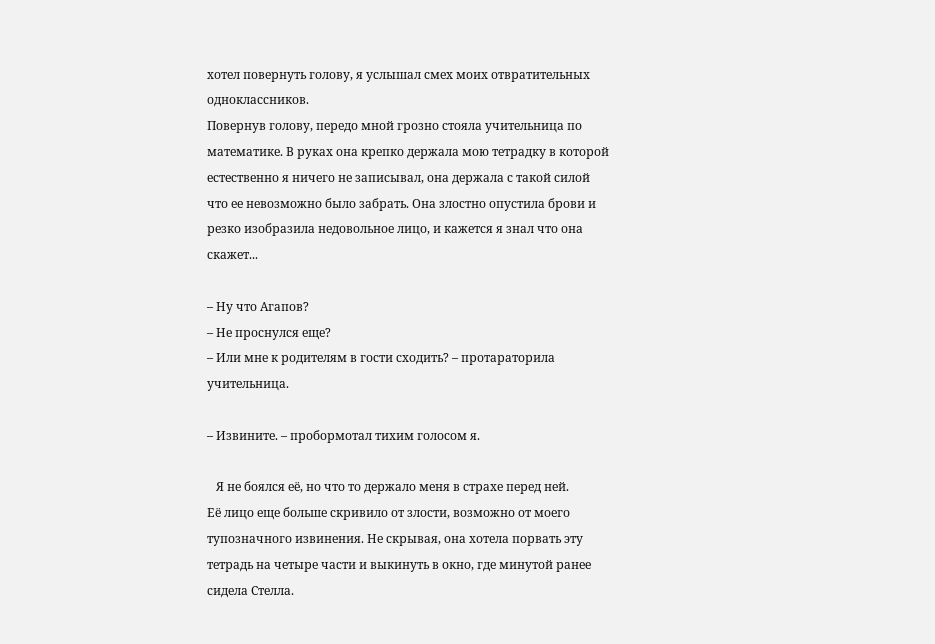хотел повернуть голову, я услышал смех моих отвратительных одноклассников.
Повернув голову, передо мной грозно стояла учительница по математике. В руках она крепко держала мою тетрадку в которой естественно я ничего не записывал, она держала с такой силой что ее невозможно было забрать. Она злостно опустила брови и резко изобразила недовольное лицо, и кажется я знал что она скажет...

– Ну что Агапов?
– Не проснулся еще?
– Или мне к родителям в гости сходить? – протараторила учительница.

– Извините. – пробормотал тихим голосом я.

   Я не боялся её, но что то держало меня в страхе перед ней.
Её лицо еще больше скривило от злости, возможно от моего тупозначного извинения. Не скрывая, она хотела порвать эту тетрадь на четыре части и выкинуть в окно, где минутой ранее сидела Стелла.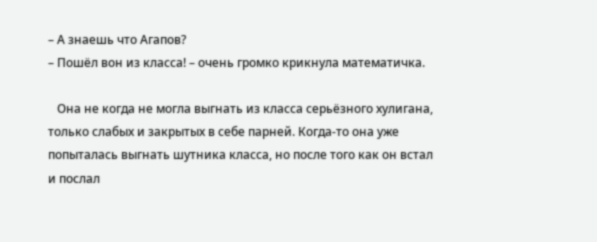– А знаешь что Агапов?
– Пошёл вон из класса! – очень громко крикнула математичка.

   Она не когда не могла выгнать из класса серьёзного хулигана, только слабых и закрытых в себе парней. Когда-то она уже попыталась выгнать шутника класса, но после того как он встал и послал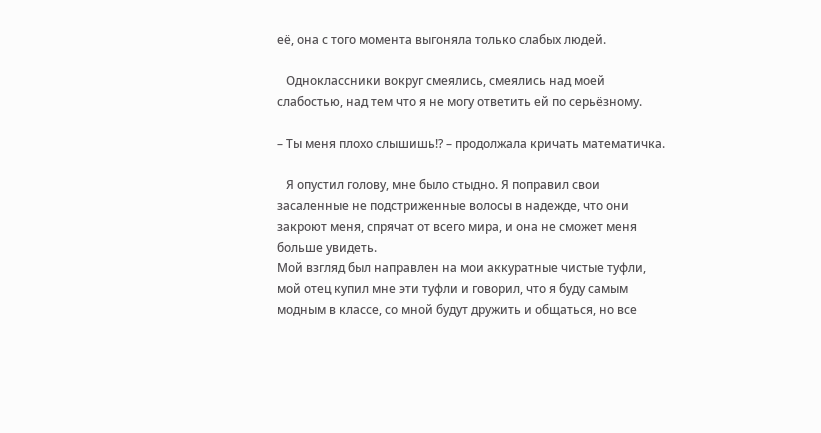её, она с того момента выгоняла только слабых людей.

   Одноклассники вокруг смеялись, смеялись над моей слабостью, над тем что я не могу ответить ей по серьёзному.

– Ты меня плохо слышишь!? – продолжала кричать математичка.

   Я опустил голову, мне было стыдно. Я поправил свои засаленные не подстриженные волосы в надежде, что они закроют меня, спрячат от всего мира, и она не сможет меня больше увидеть.
Мой взгляд был направлен на мои аккуратные чистые туфли, мой отец купил мне эти туфли и говорил, что я буду самым модным в классе, со мной будут дружить и общаться, но все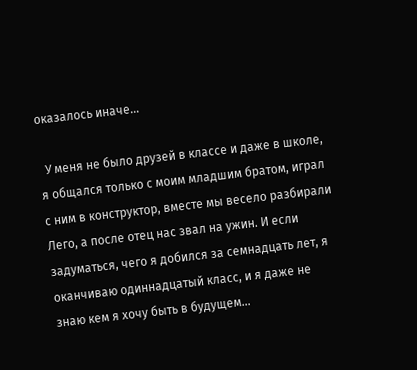оказалось иначе...

  У меня не было друзей в классе и даже в школе, я общался только с моим младшим братом, играл с ним в конструктор, вместе мы весело разбирали Лего, а после отец нас звал на ужин. И если задуматься, чего я добился за семнадцать лет, я оканчиваю одиннадцатый класс, и я даже не знаю кем я хочу быть в будущем...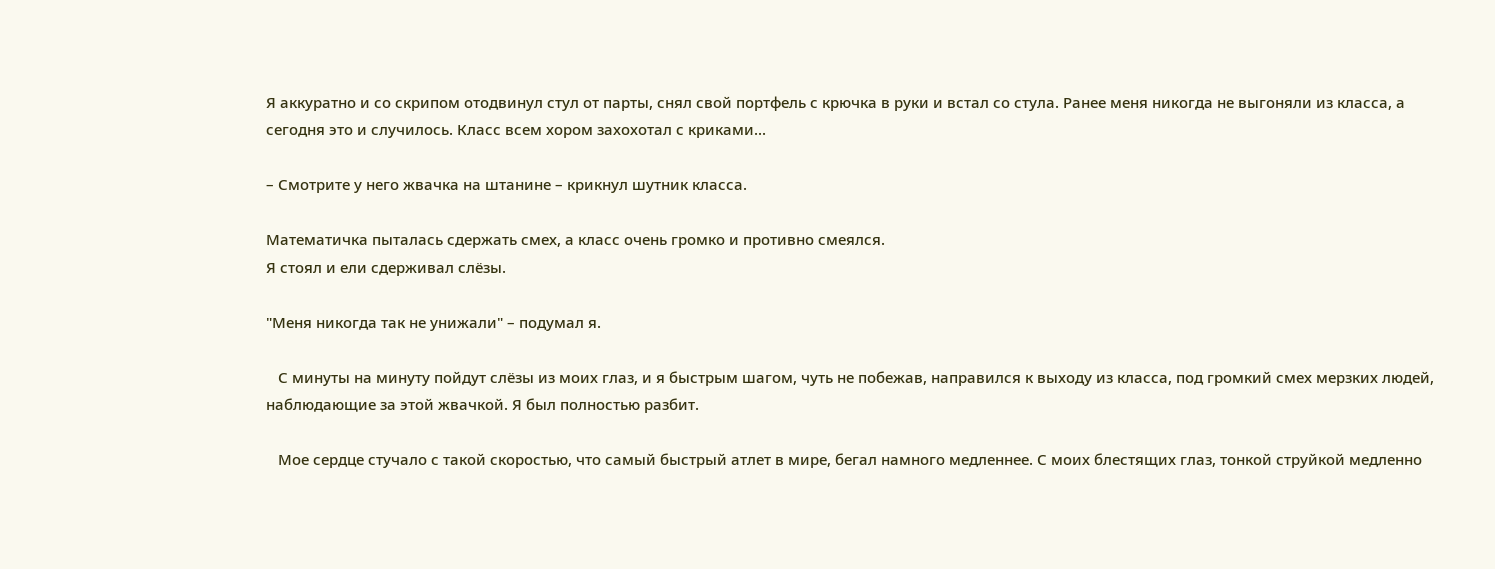Я аккуратно и со скрипом отодвинул стул от парты, снял свой портфель с крючка в руки и встал со стула. Ранее меня никогда не выгоняли из класса, а сегодня это и случилось. Класс всем хором захохотал с криками...

– Смотрите у него жвачка на штанине – крикнул шутник класса.

Математичка пыталась сдержать смех, а класс очень громко и противно смеялся.
Я стоял и ели сдерживал слёзы.

"Меня никогда так не унижали" – подумал я.

   С минуты на минуту пойдут слёзы из моих глаз, и я быстрым шагом, чуть не побежав, направился к выходу из класса, под громкий смех мерзких людей, наблюдающие за этой жвачкой. Я был полностью разбит.

   Мое сердце стучало с такой скоростью, что самый быстрый атлет в мире, бегал намного медленнее. С моих блестящих глаз, тонкой струйкой медленно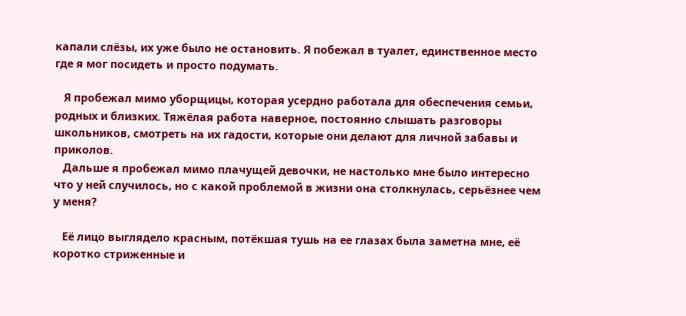капали слёзы, их уже было не остановить. Я побежал в туалет, единственное место где я мог посидеть и просто подумать.

   Я пробежал мимо уборщицы, которая усердно работала для обеспечения семьи, родных и близких. Тяжёлая работа наверное, постоянно слышать разговоры школьников, смотреть на их гадости, которые они делают для личной забавы и приколов.
   Дальше я пробежал мимо плачущей девочки, не настолько мне было интересно что у ней случилось, но с какой проблемой в жизни она столкнулась, серьёзнее чем у меня?

   Её лицо выглядело красным, потёкшая тушь на ее глазах была заметна мне, её коротко стриженные и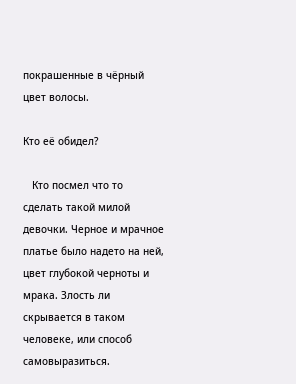покрашенные в чёрный цвет волосы.

Кто её обидел?

   Кто посмел что то сделать такой милой девочки. Черное и мрачное платье было надето на ней, цвет глубокой черноты и мрака. Злость ли скрывается в таком человеке, или способ самовыразиться.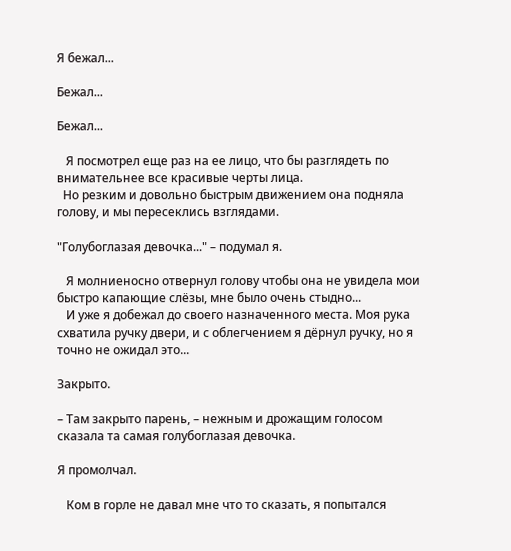Я бежал...

Бежал...

Бежал...

   Я посмотрел еще раз на ее лицо, что бы разглядеть по внимательнее все красивые черты лица.
  Но резким и довольно быстрым движением она подняла голову, и мы пересеклись взглядами.

"Голубоглазая девочка..." – подумал я.

   Я молниеносно отвернул голову чтобы она не увидела мои быстро капающие слёзы, мне было очень стыдно...
   И уже я добежал до своего назначенного места. Моя рука схватила ручку двери, и с облегчением я дёрнул ручку, но я точно не ожидал это...

Закрыто.

– Там закрыто парень, – нежным и дрожащим голосом сказала та самая голубоглазая девочка.

Я промолчал.

   Ком в горле не давал мне что то сказать, я попытался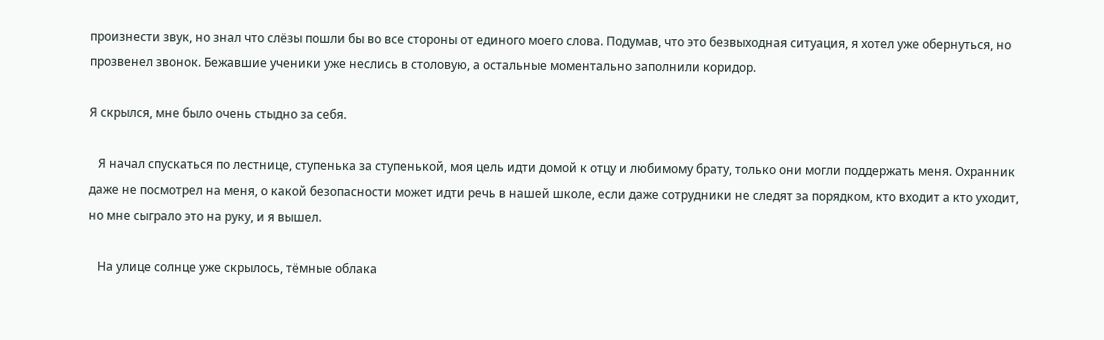произнести звук, но знал что слёзы пошли бы во все стороны от единого моего слова. Подумав, что это безвыходная ситуация, я хотел уже обернуться, но прозвенел звонок. Бежавшие ученики уже неслись в столовую, а остальные моментально заполнили коридор.

Я скрылся, мне было очень стыдно за себя.

   Я начал спускаться по лестнице, ступенька за ступенькой, моя цель идти домой к отцу и любимому брату, только они могли поддержать меня. Охранник даже не посмотрел на меня, о какой безопасности может идти речь в нашей школе, если даже сотрудники не следят за порядком, кто входит а кто уходит, но мне сыграло это на руку, и я вышел.

   На улице солнце уже скрылось, тёмные облака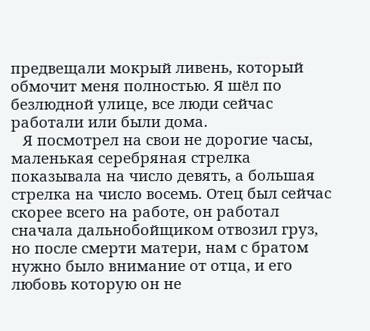предвещали мокрый ливень, который обмочит меня полностью. Я шёл по безлюдной улице, все люди сейчас работали или были дома.
   Я посмотрел на свои не дорогие часы, маленькая серебряная стрелка показывала на число девять, а большая стрелка на число восемь. Отец был сейчас скорее всего на работе, он работал сначала дальнобойщиком отвозил груз, но после смерти матери, нам с братом нужно было внимание от отца, и его любовь которую он не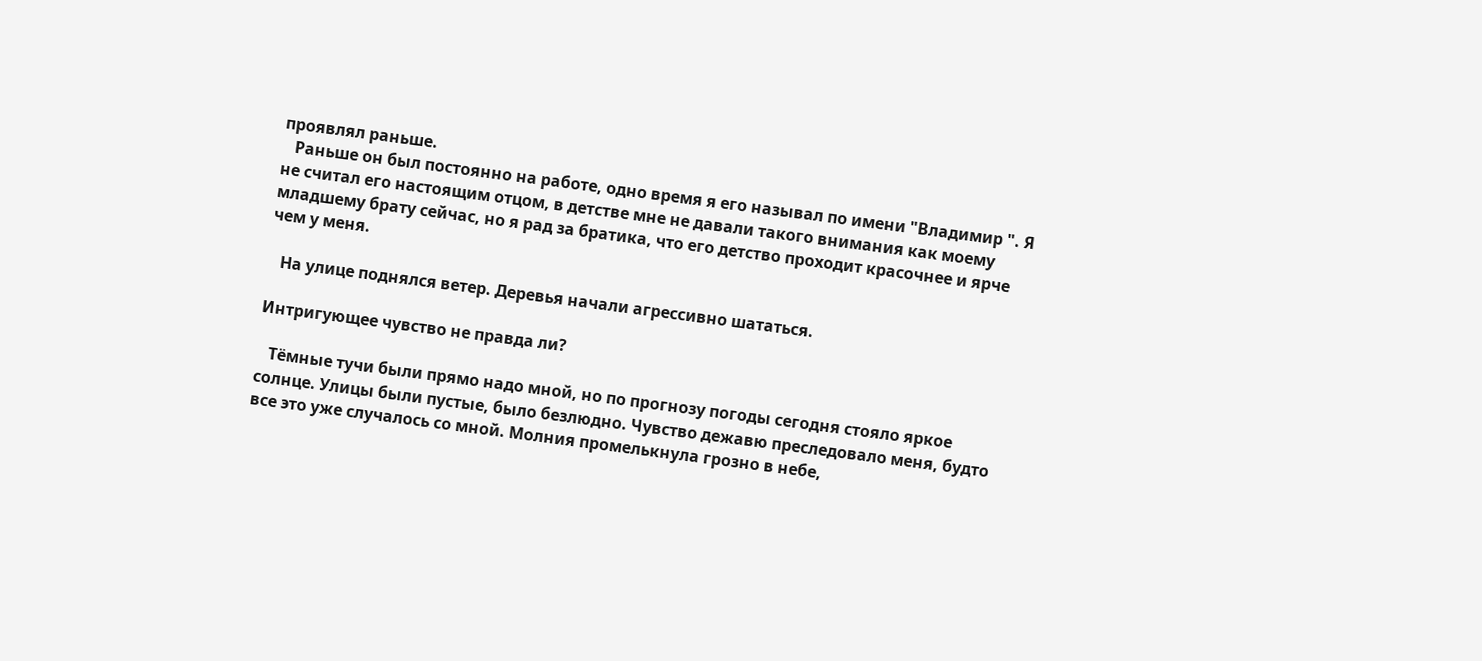проявлял раньше.
   Раньше он был постоянно на работе, одно время я его называл по имени "Владимир ". Я не считал его настоящим отцом, в детстве мне не давали такого внимания как моему младшему брату сейчас, но я рад за братика, что его детство проходит красочнее и ярче чем у меня.

   На улице поднялся ветер. Деревья начали агрессивно шататься.

Интригующее чувство не правда ли?

   Тёмные тучи были прямо надо мной, но по прогнозу погоды сегодня стояло яркое солнце. Улицы были пустые, было безлюдно. Чувство дежавю преследовало меня, будто все это уже случалось со мной. Молния промелькнула грозно в небе,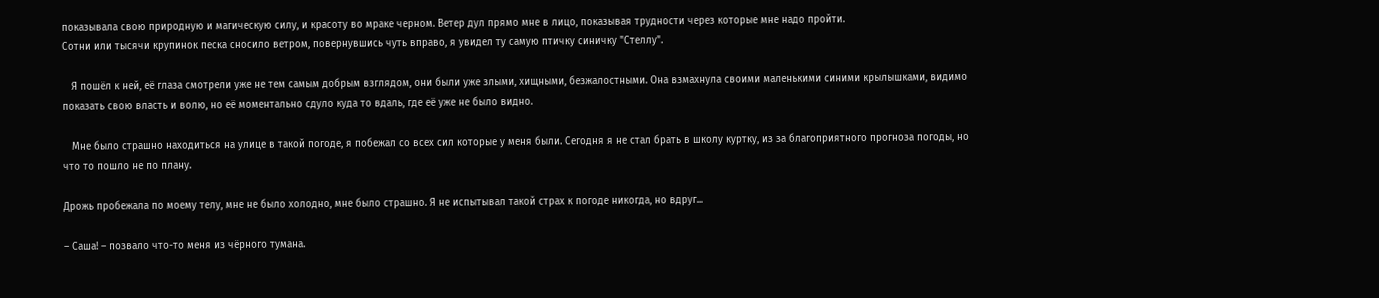показывала свою природную и магическую силу, и красоту во мраке черном. Ветер дул прямо мне в лицо, показывая трудности через которые мне надо пройти.
Сотни или тысячи крупинок песка сносило ветром, повернувшись чуть вправо, я увидел ту самую птичку синичку "Стеллу".

   Я пошёл к ней, её глаза смотрели уже не тем самым добрым взглядом, они были уже злыми, хищными, безжалостными. Она взмахнула своими маленькими синими крылышками, видимо показать свою власть и волю, но её моментально сдуло куда то вдаль, где её уже не было видно.

   Мне было страшно находиться на улице в такой погоде, я побежал со всех сил которые у меня были. Сегодня я не стал брать в школу куртку, из за благоприятного прогноза погоды, но что то пошло не по плану.

Дрожь пробежала по моему телу, мне не было холодно, мне было страшно. Я не испытывал такой страх к погоде никогда, но вдруг...

– Саша! – позвало что-то меня из чёрного тумана.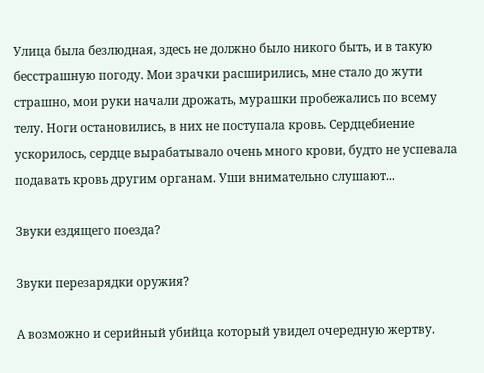Улица была безлюдная, здесь не должно было никого быть, и в такую бесстрашную погоду. Мои зрачки расширились, мне стало до жути страшно, мои руки начали дрожать, мурашки пробежались по всему телу. Ноги остановились, в них не поступала кровь. Сердцебиение ускорилось, сердце вырабатывало очень много крови, будто не успевала подавать кровь другим органам. Уши внимательно слушают...

Звуки ездящего поезда?

Звуки перезарядки оружия?

А возможно и серийный убийца который увидел очередную жертву.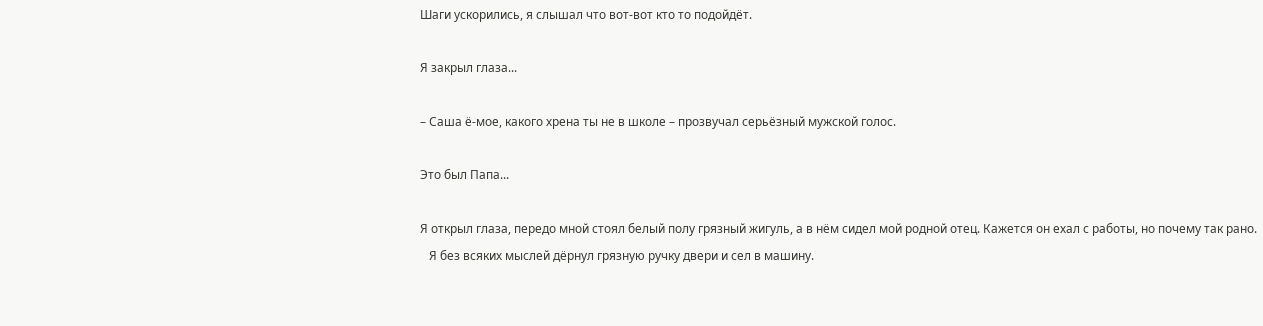Шаги ускорились, я слышал что вот-вот кто то подойдёт.

Я закрыл глаза...

– Саша ё-мое, какого хрена ты не в школе – прозвучал серьёзный мужской голос.

Это был Папа...

Я открыл глаза, передо мной стоял белый полу грязный жигуль, а в нём сидел мой родной отец. Кажется он ехал с работы, но почему так рано.
   Я без всяких мыслей дёрнул грязную ручку двери и сел в машину.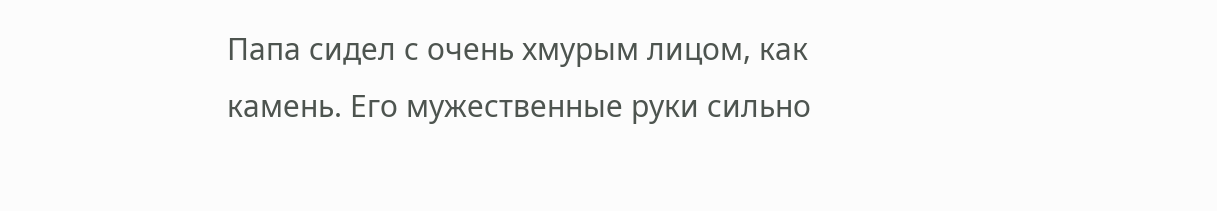Папа сидел с очень хмурым лицом, как камень. Его мужественные руки сильно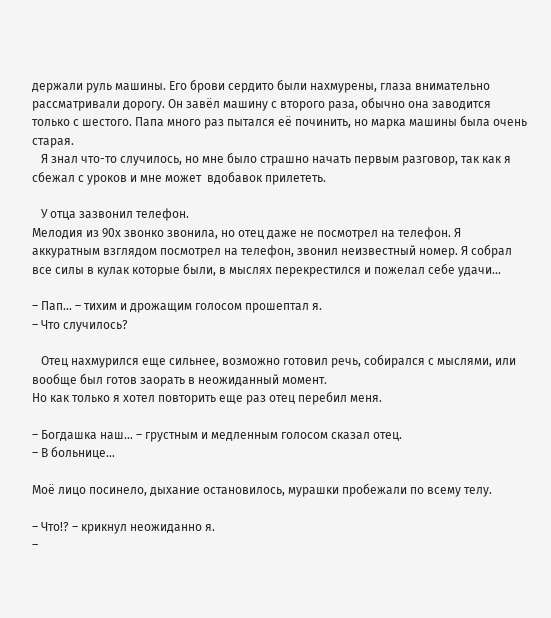держали руль машины. Его брови сердито были нахмурены, глаза внимательно рассматривали дорогу. Он завёл машину с второго раза, обычно она заводится только с шестого. Папа много раз пытался её починить, но марка машины была очень старая.
   Я знал что-то случилось, но мне было страшно начать первым разговор, так как я сбежал с уроков и мне может  вдобавок прилететь.

   У отца зазвонил телефон.
Мелодия из 90х звонко звонила, но отец даже не посмотрел на телефон. Я аккуратным взглядом посмотрел на телефон, звонил неизвестный номер. Я собрал все силы в кулак которые были, в мыслях перекрестился и пожелал себе удачи...

– Пап... – тихим и дрожащим голосом прошептал я.
– Что случилось?

   Отец нахмурился еще сильнее, возможно готовил речь, собирался с мыслями, или вообще был готов заорать в неожиданный момент.
Но как только я хотел повторить еще раз отец перебил меня.

– Богдашка наш... – грустным и медленным голосом сказал отец.
– В больнице...

Моё лицо посинело, дыхание остановилось, мурашки пробежали по всему телу.

– Что!? – крикнул неожиданно я.
–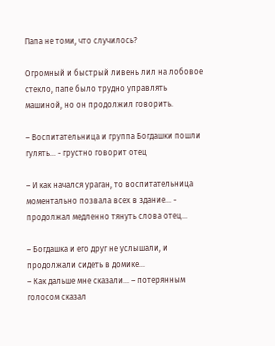Папа не томи, что случилось?

Огромный и быстрый ливень лил на лобовое стекло, папе было трудно управлять машиной, но он продолжил говорить.

– Воспитательница и группа Богдашки пошли гулять... - грустно говорит отец

– И как начался ураган, то воспитательница моментально позвала всех в здание... - продолжал медленно тянуть слова отец...

– Богдашка и его друг не услышали, и продолжали сидеть в домике...
– Как дальше мне сказали... – потерянным голосом сказал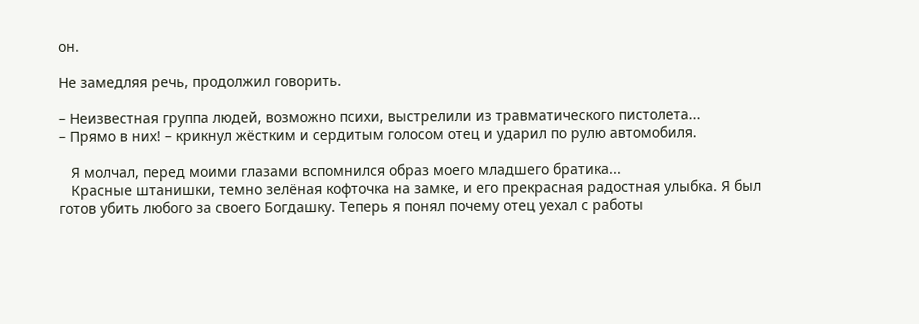он.

Не замедляя речь, продолжил говорить.

– Неизвестная группа людей, возможно психи, выстрелили из травматического пистолета...
– Прямо в них! – крикнул жёстким и сердитым голосом отец и ударил по рулю автомобиля.

   Я молчал, перед моими глазами вспомнился образ моего младшего братика...
   Красные штанишки, темно зелёная кофточка на замке, и его прекрасная радостная улыбка. Я был готов убить любого за своего Богдашку. Теперь я понял почему отец уехал с работы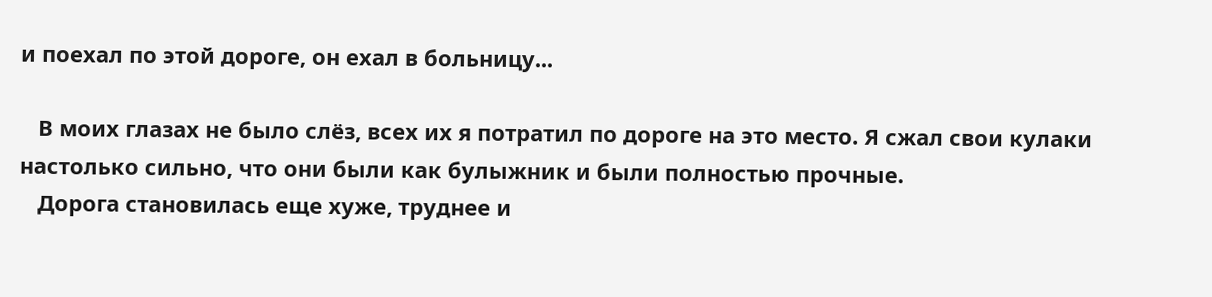и поехал по этой дороге, он ехал в больницу...

   В моих глазах не было слёз, всех их я потратил по дороге на это место. Я сжал свои кулаки настолько сильно, что они были как булыжник и были полностью прочные.
   Дорога становилась еще хуже, труднее и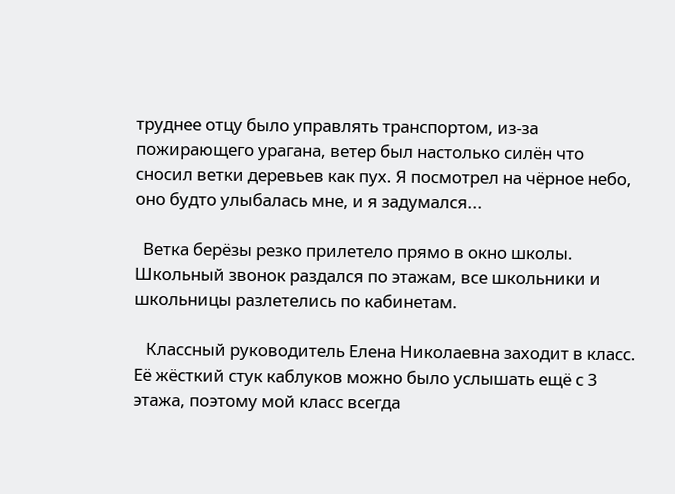труднее отцу было управлять транспортом, из-за пожирающего урагана, ветер был настолько силён что сносил ветки деревьев как пух. Я посмотрел на чёрное небо, оно будто улыбалась мне, и я задумался...

  Ветка берёзы резко прилетело прямо в окно школы. Школьный звонок раздался по этажам, все школьники и школьницы разлетелись по кабинетам.

   Классный руководитель Елена Николаевна заходит в класс.
Её жёсткий стук каблуков можно было услышать ещё с 3 этажа, поэтому мой класс всегда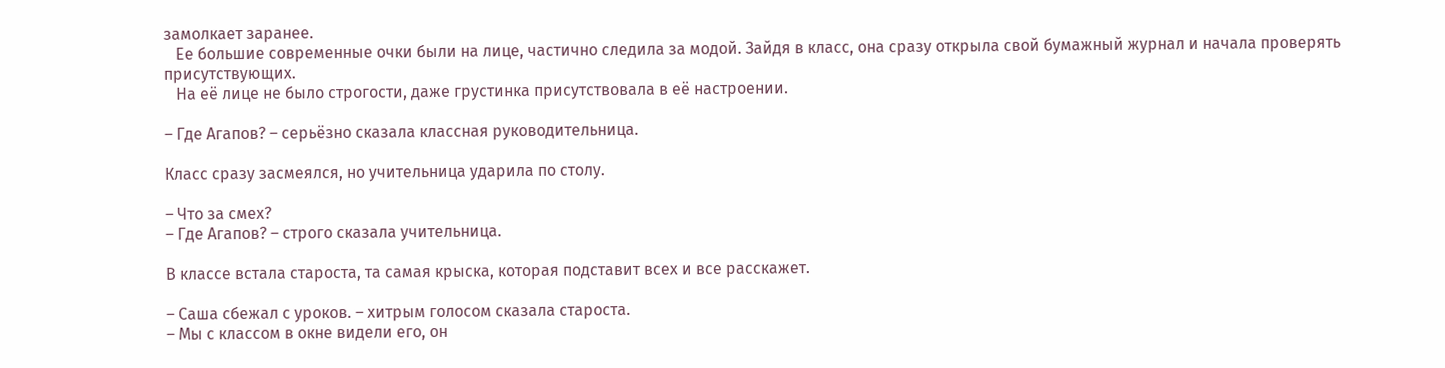замолкает заранее.
   Ее большие современные очки были на лице, частично следила за модой. Зайдя в класс, она сразу открыла свой бумажный журнал и начала проверять присутствующих.
   На её лице не было строгости, даже грустинка присутствовала в её настроении.

– Где Агапов? – серьёзно сказала классная руководительница.

Класс сразу засмеялся, но учительница ударила по столу.

– Что за смех?
– Где Агапов? – строго сказала учительница.

В классе встала староста, та самая крыска, которая подставит всех и все расскажет.

– Саша сбежал с уроков. – хитрым голосом сказала староста.
– Мы с классом в окне видели его, он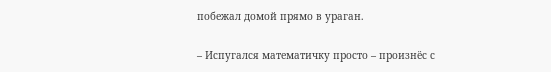побежал домой прямо в ураган.

– Испугался математичку просто – произнёс с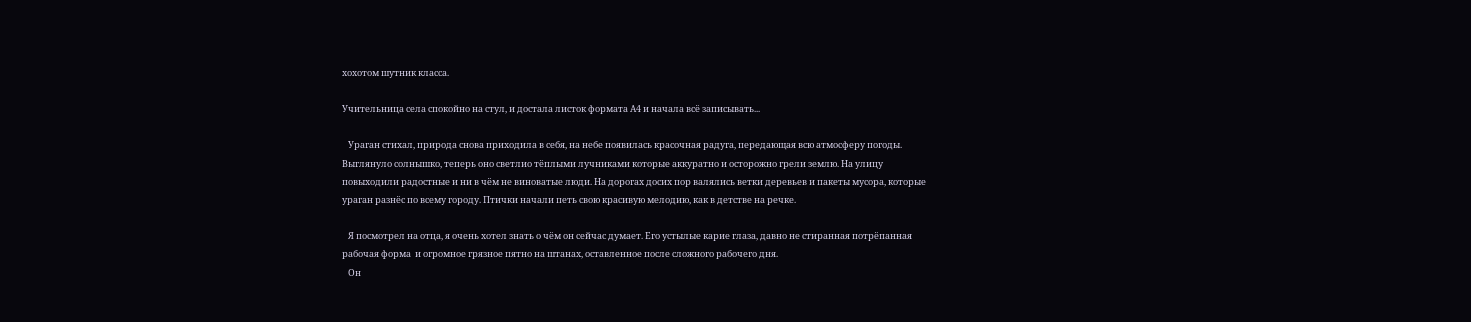хохотом шутник класса.

Учительница села спокойно на стул, и достала листок формата А4 и начала всё записывать...

   Ураган стихал, природа снова приходила в себя, на небе появилась красочная радуга, передающая всю атмосферу погоды. Выглянуло солнышко, теперь оно светлио тёплыми лучниками которые аккуратно и осторожно грели землю. На улицу повыходили радостные и ни в чём не виноватые люди. На дорогах досих пор валялись ветки деревьев и пакеты мусора, которые ураган разнёс по всему городу. Птички начали петь свою красивую мелодию, как в детстве на речке.

   Я посмотрел на отца, я очень хотел знать о чём он сейчас думает. Его устылые карие глаза, давно не стиранная потрёпанная рабочая форма  и огромное грязное пятно на штанах, оставленное после сложного рабочего дня.
   Он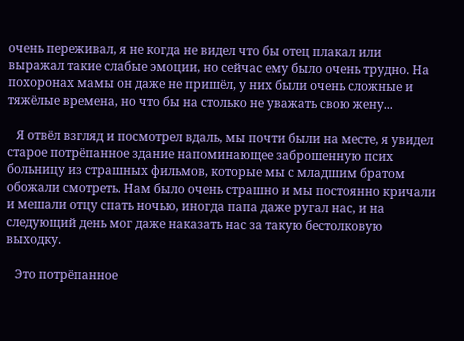очень переживал, я не когда не видел что бы отец плакал или выражал такие слабые эмоции, но сейчас ему было очень трудно. На похоронах мамы он даже не пришёл, у них были очень сложные и тяжёлые времена, но что бы на столько не уважать свою жену...

   Я отвёл взгляд и посмотрел вдаль, мы почти были на месте, я увидел старое потрёпанное здание напоминающее заброшенную псих больницу из страшных фильмов, которые мы с младшим братом обожали смотреть. Нам было очень страшно и мы постоянно кричали и мешали отцу спать ночью, иногда папа даже ругал нас, и на следующий день мог даже наказать нас за такую бестолковую выходку.

   Это потрёпанное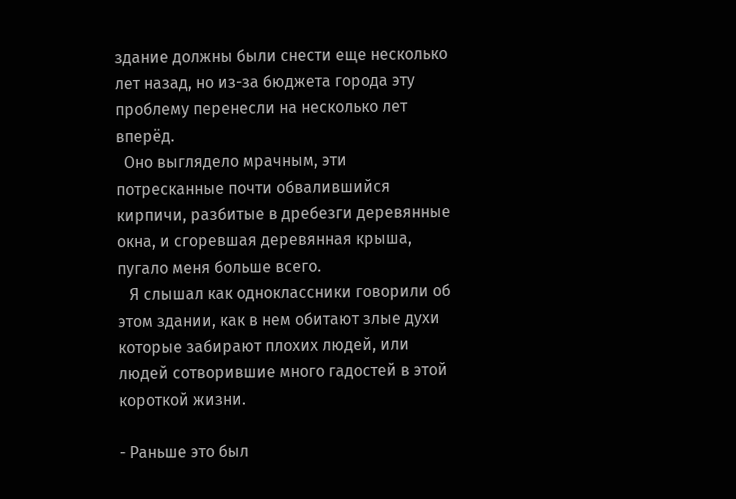здание должны были снести еще несколько лет назад, но из-за бюджета города эту проблему перенесли на несколько лет вперёд.
  Оно выглядело мрачным, эти потресканные почти обвалившийся кирпичи, разбитые в дребезги деревянные окна, и сгоревшая деревянная крыша, пугало меня больше всего.
   Я слышал как одноклассники говорили об этом здании, как в нем обитают злые духи которые забирают плохих людей, или людей сотворившие много гадостей в этой короткой жизни.

- Раньше это был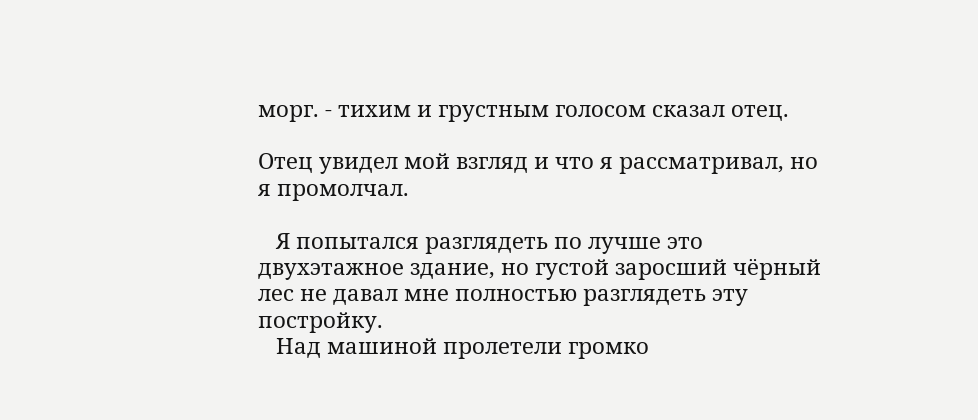морг. - тихим и грустным голосом сказал отец.

Отец увидел мой взгляд и что я рассматривал, но я промолчал.

   Я попытался разглядеть по лучше это двухэтажное здание, но густой заросший чёрный лес не давал мне полностью разглядеть эту постройку.
   Над машиной пролетели громко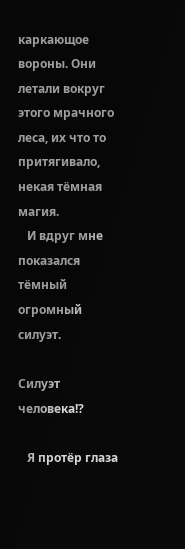каркающое вороны. Они летали вокруг этого мрачного леса, их что то притягивало, некая тёмная магия.
   И вдруг мне показался тёмный огромный силуэт.

Силуэт человека!?

   Я протёр глаза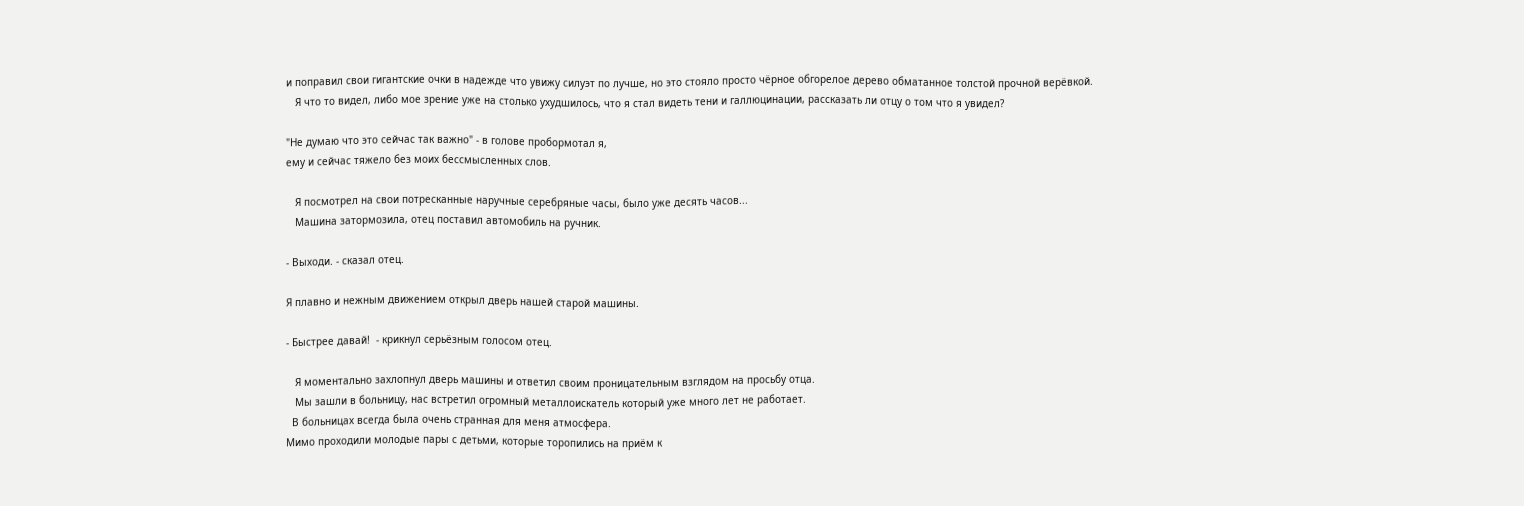и поправил свои гигантские очки в надежде что увижу силуэт по лучше, но это стояло просто чёрное обгорелое дерево обматанное толстой прочной верёвкой.
   Я что то видел, либо мое зрение уже на столько ухудшилось, что я стал видеть тени и галлюцинации, рассказать ли отцу о том что я увидел?

"Не думаю что это сейчас так важно" - в голове пробормотал я,
ему и сейчас тяжело без моих бессмысленных слов.

   Я посмотрел на свои потресканные наручные серебряные часы, было уже десять часов...
   Машина затормозила, отец поставил автомобиль на ручник.

- Выходи. - сказал отец.

Я плавно и нежным движением открыл дверь нашей старой машины.

- Быстрее давай!  - крикнул серьёзным голосом отец.

   Я моментально захлопнул дверь машины и ответил своим проницательным взглядом на просьбу отца.
   Мы зашли в больницу, нас встретил огромный металлоискатель который уже много лет не работает.
  В больницах всегда была очень странная для меня атмосфера.
Мимо проходили молодые пары с детьми, которые торопились на приём к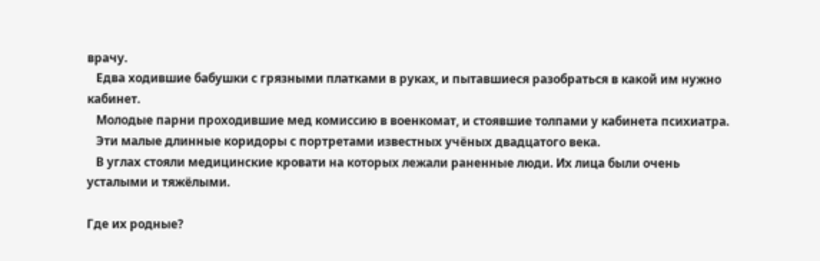врачу.
   Едва ходившие бабушки с грязными платками в руках, и пытавшиеся разобраться в какой им нужно кабинет.
   Молодые парни проходившие мед комиссию в военкомат, и стоявшие толпами у кабинета психиатра.
   Эти малые длинные коридоры с портретами известных учёных двадцатого века.
   В углах стояли медицинские кровати на которых лежали раненные люди. Их лица были очень усталыми и тяжёлыми.

Где их родные?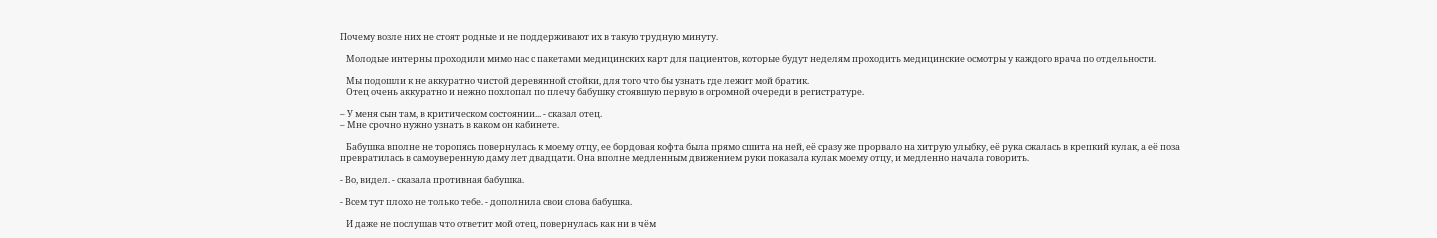Почему возле них не стоят родные и не поддерживают их в такую трудную минуту.

   Молодые интерны проходили мимо нас с пакетами медицинских карт для пациентов, которые будут неделям проходить медицинские осмотры у каждого врача по отдельности.

   Мы подошли к не аккуратно чистой деревянной стойки, для того что бы узнать где лежит мой братик.
   Отец очень аккуратно и нежно похлопал по плечу бабушку стоявшую первую в огромной очереди в регистратуре.

– У меня сын там, в критическом состоянии... - сказал отец.
– Мне срочно нужно узнать в каком он кабинете.

   Бабушка вполне не торопясь повернулась к моему отцу, ее бордовая кофта была прямо сшита на ней, её сразу же прорвало на хитрую улыбку, её рука сжалась в крепкий кулак, а её поза превратилась в самоуверенную даму лет двадцати. Она вполне медленным движением руки показала кулак моему отцу, и медленно начала говорить.

- Во, видел. - сказала противная бабушка.

- Всем тут плохо не только тебе. - дополнила свои слова бабушка.

   И даже не послушав что ответит мой отец, повернулась как ни в чём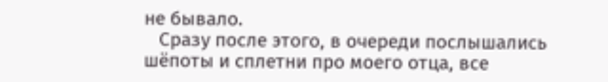не бывало.
   Сразу после этого, в очереди послышались шёпоты и сплетни про моего отца, все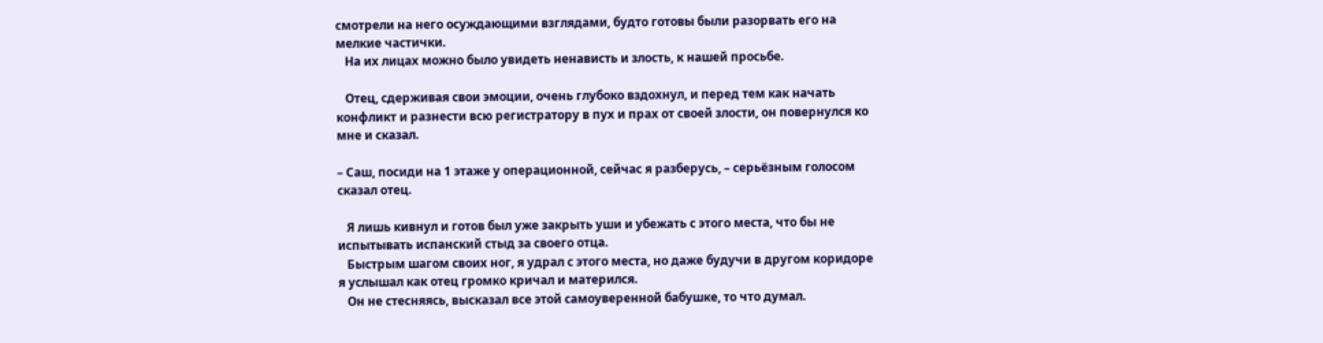смотрели на него осуждающими взглядами, будто готовы были разорвать его на мелкие частички.
   На их лицах можно было увидеть ненависть и злость, к нашей просьбе.

   Отец, сдерживая свои эмоции, очень глубоко вздохнул, и перед тем как начать конфликт и разнести всю регистратору в пух и прах от своей злости, он повернулся ко мне и сказал.

– Саш, посиди на 1 этаже у операционной, сейчас я разберусь, – серьёзным голосом сказал отец.

   Я лишь кивнул и готов был уже закрыть уши и убежать с этого места, что бы не испытывать испанский стыд за своего отца.
   Быстрым шагом своих ног, я удрал с этого места, но даже будучи в другом коридоре я услышал как отец громко кричал и матерился.
   Он не стесняясь, высказал все этой самоуверенной бабушке, то что думал.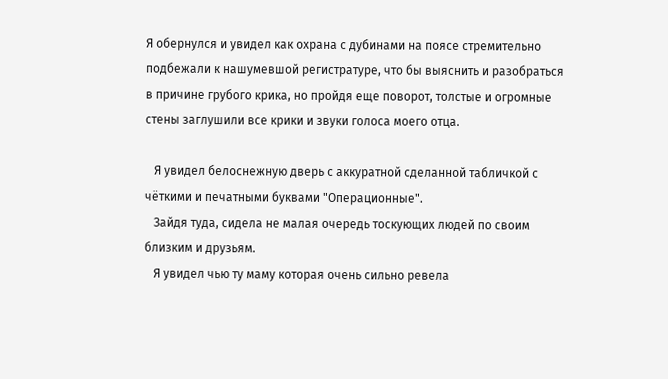Я обернулся и увидел как охрана с дубинами на поясе стремительно подбежали к нашумевшой регистратуре, что бы выяснить и разобраться в причине грубого крика, но пройдя еще поворот, толстые и огромные стены заглушили все крики и звуки голоса моего отца.

   Я увидел белоснежную дверь с аккуратной сделанной табличкой с чёткими и печатными буквами "Операционные".
   Зайдя туда, сидела не малая очередь тоскующих людей по своим близким и друзьям.
   Я увидел чью ту маму которая очень сильно ревела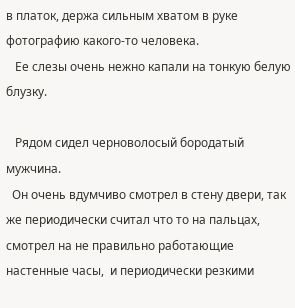в платок, держа сильным хватом в руке фотографию какого-то человека.
   Ее слезы очень нежно капали на тонкую белую блузку.

   Рядом сидел черноволосый бородатый мужчина.
  Он очень вдумчиво смотрел в стену двери, так же периодически считал что то на пальцах, смотрел на не правильно работающие настенные часы,  и периодически резкими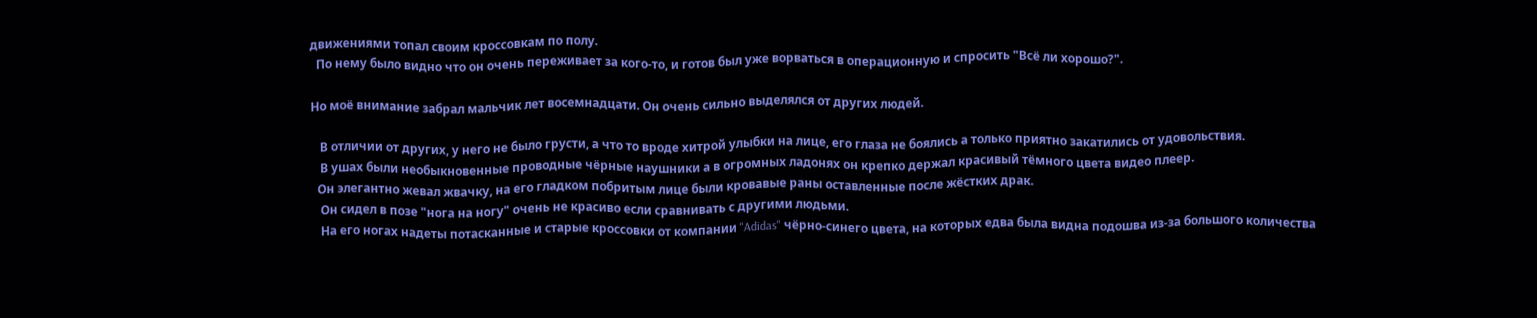движениями топал своим кроссовкам по полу.
  По нему было видно что он очень переживает за кого-то, и готов был уже ворваться в операционную и спросить "Всё ли хорошо?".

Но моё внимание забрал мальчик лет восемнадцати. Он очень сильно выделялся от других людей.

   В отличии от других, у него не было грусти, а что то вроде хитрой улыбки на лице, его глаза не боялись а только приятно закатились от удовольствия.
   В ушах были необыкновенные проводные чёрные наушники а в огромных ладонях он крепко держал красивый тёмного цвета видео плеер.
  Он элегантно жевал жвачку, на его гладком побритым лице были кровавые раны оставленные после жёстких драк.
   Он сидел в позе "нога на ногу" очень не красиво если сравнивать с другими людьми.
   На его ногах надеты потасканные и старые кроссовки от компании "Adidas" чёрно-синего цвета, на которых едва была видна подошва из-за большого количества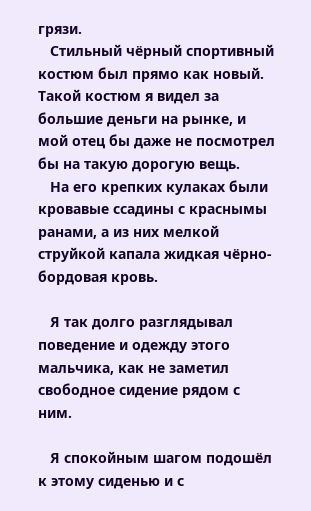грязи.
   Стильный чёрный спортивный костюм был прямо как новый. Такой костюм я видел за большие деньги на рынке, и мой отец бы даже не посмотрел бы на такую дорогую вещь.
   На его крепких кулаках были кровавые ссадины с краснымы ранами, а из них мелкой струйкой капала жидкая чёрно-бордовая кровь.

   Я так долго разглядывал поведение и одежду этого мальчика, как не заметил свободное сидение рядом с ним.

   Я спокойным шагом подошёл к этому сиденью и с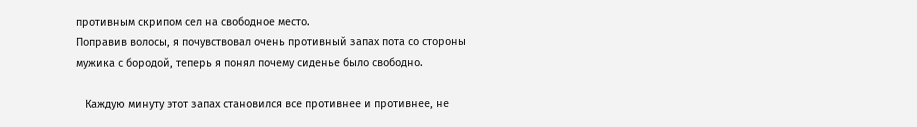противным скрипом сел на свободное место.
Поправив волосы, я почувствовал очень противный запах пота со стороны мужика с бородой, теперь я понял почему сиденье было свободно.

   Каждую минуту этот запах становился все противнее и противнее, не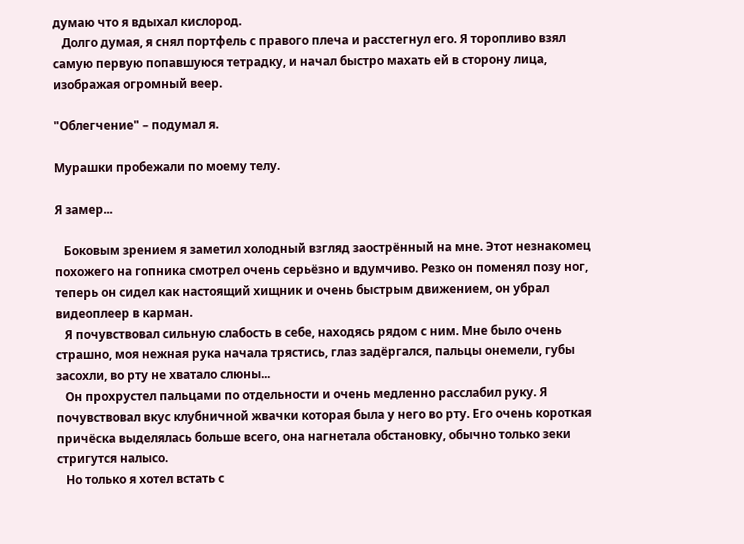думаю что я вдыхал кислород.
   Долго думая, я снял портфель с правого плеча и расстегнул его. Я торопливо взял самую первую попавшуюся тетрадку, и начал быстро махать ей в сторону лица, изображая огромный веер.

"Облегчение" – подумал я.

Мурашки пробежали по моему телу.

Я замер...

   Боковым зрением я заметил холодный взгляд заострённый на мне. Этот незнакомец похожего на гопника смотрел очень серьёзно и вдумчиво. Резко он поменял позу ног, теперь он сидел как настоящий хищник и очень быстрым движением, он убрал видеоплеер в карман.
   Я почувствовал сильную слабость в себе, находясь рядом с ним. Мне было очень страшно, моя нежная рука начала трястись, глаз задёргался, пальцы онемели, губы засохли, во рту не хватало слюны...
   Он прохрустел пальцами по отдельности и очень медленно расслабил руку. Я почувствовал вкус клубничной жвачки которая была у него во рту. Его очень короткая причёска выделялась больше всего, она нагнетала обстановку, обычно только зеки стригутся налысо.
   Но только я хотел встать с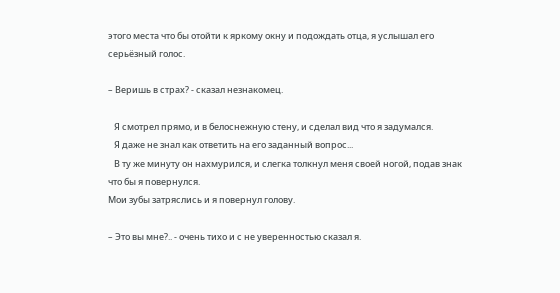этого места что бы отойти к яркому окну и подождать отца, я услышал его серьёзный голос.

– Веришь в страх? - сказал незнакомец.

   Я смотрел прямо, и в белоснежную стену, и сделал вид что я задумался.
   Я даже не знал как ответить на его заданный вопрос...
   В ту же минуту он нахмурился, и слегка толкнул меня своей ногой, подав знак что бы я повернулся.
Мои зубы затряслись и я повернул голову.

– Это вы мне?.. - очень тихо и с не уверенностью сказал я.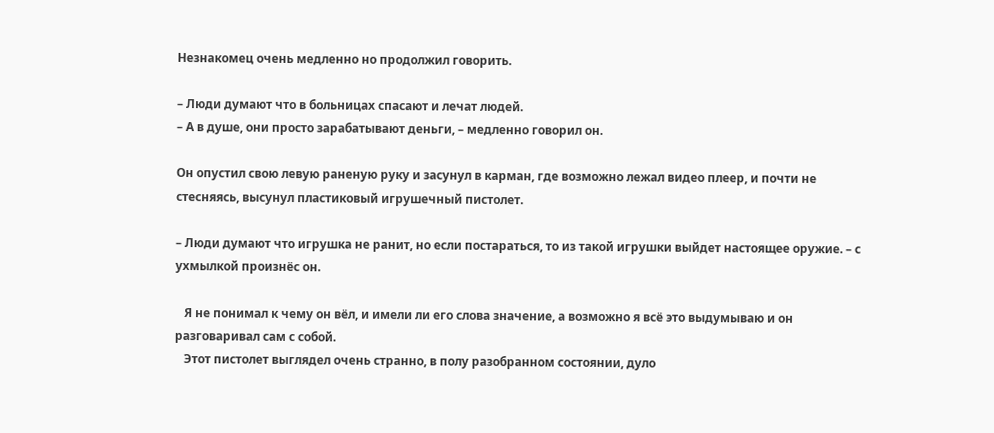Незнакомец очень медленно но продолжил говорить.

– Люди думают что в больницах спасают и лечат людей.
– А в душе, они просто зарабатывают деньги, – медленно говорил он.

Он опустил свою левую раненую руку и засунул в карман, где возможно лежал видео плеер, и почти не стесняясь, высунул пластиковый игрушечный пистолет.

– Люди думают что игрушка не ранит, но если постараться, то из такой игрушки выйдет настоящее оружие. – с ухмылкой произнёс он.

   Я не понимал к чему он вёл, и имели ли его слова значение, а возможно я всё это выдумываю и он разговаривал сам с собой.
   Этот пистолет выглядел очень странно, в полу разобранном состоянии, дуло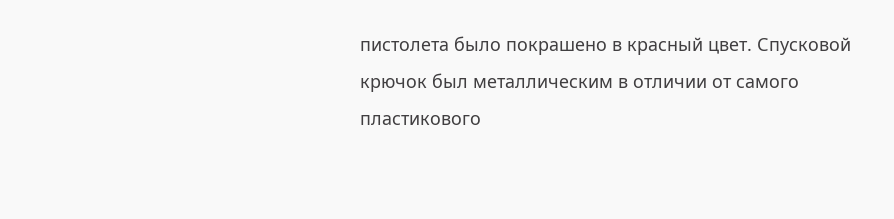пистолета было покрашено в красный цвет. Спусковой крючок был металлическим в отличии от самого пластикового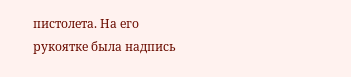пистолета. На его рукоятке была надпись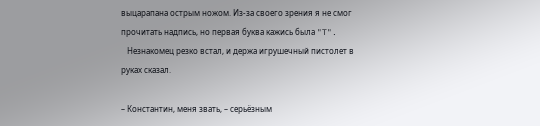выцарапана острым ножом. Из-за своего зрения я не смог прочитать надпись, но первая буква кажись была "T".
   Незнакомец резко встал, и держа игрушечный пистолет в руках сказал.

– Константин, меня звать, – серьёзным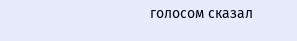голосом сказал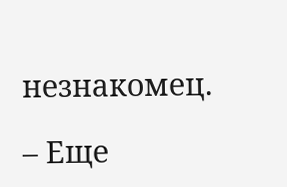незнакомец.

– Еще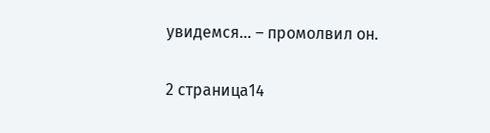увидемся... – промолвил он.

2 страница14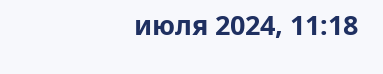июля 2024, 11:18